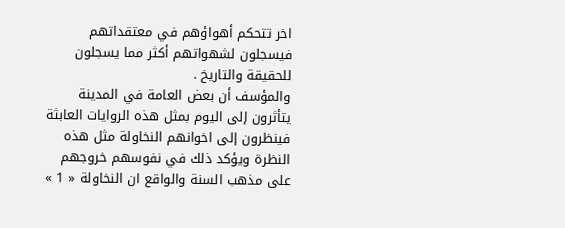اخر تتحكم أهواؤهم في معتقداتهم فيسجلون لشهواتهم أكثر مما يسجلون للحقيقة والتاريخ .
والمؤسف أن بعض العامة في المدينة يتأثرون إلى اليوم بمثل هذه الروايات العابثة فينظرون إلى اخوانهم النخاولة مثل هذه النظرة ويؤكد ذلك في نفوسهم خروجهم على مذهب السنة والواقع ان النخاولة « 1 »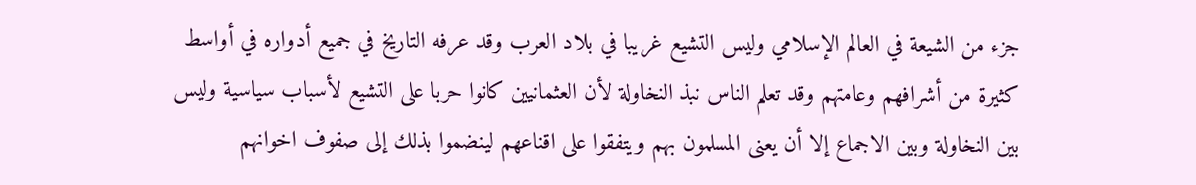جزء من الشيعة في العالم الإسلامي وليس التشيع غريبا في بلاد العرب وقد عرفه التاريخ في جميع أدواره في أواسط كثيرة من أشرافهم وعامتهم وقد تعلم الناس نبذ النخاولة لأن العثمانيين كانوا حربا على التشيع لأسباب سياسية وليس بين النخاولة وبين الاجماع إلا أن يعنى المسلمون بهم ويتفقوا على اقناعهم لينضموا بذلك إلى صفوف اخوانهم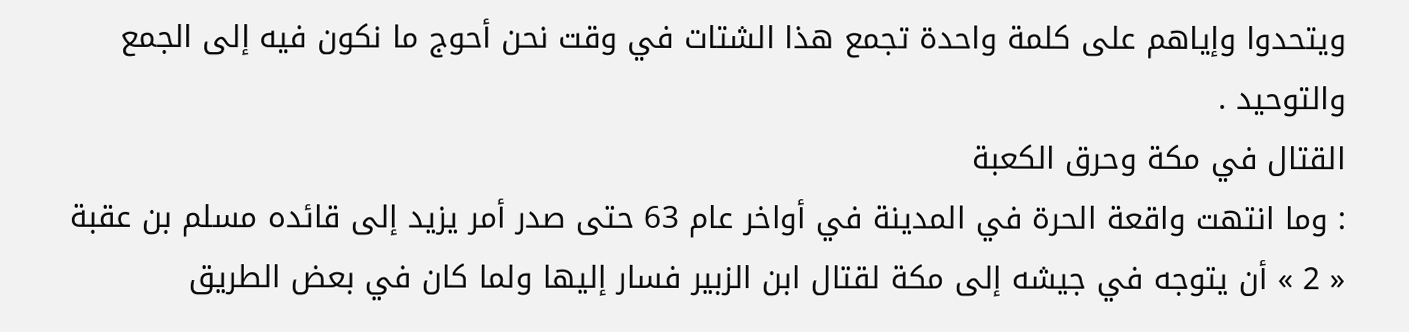ويتحدوا وإياهم على كلمة واحدة تجمع هذا الشتات في وقت نحن أحوج ما نكون فيه إلى الجمع والتوحيد .
القتال في مكة وحرق الكعبة
: وما انتهت واقعة الحرة في المدينة في أواخر عام 63 حتى صدر أمر يزيد إلى قائده مسلم بن عقبة « 2 » أن يتوجه في جيشه إلى مكة لقتال ابن الزبير فسار إليها ولما كان في بعض الطريق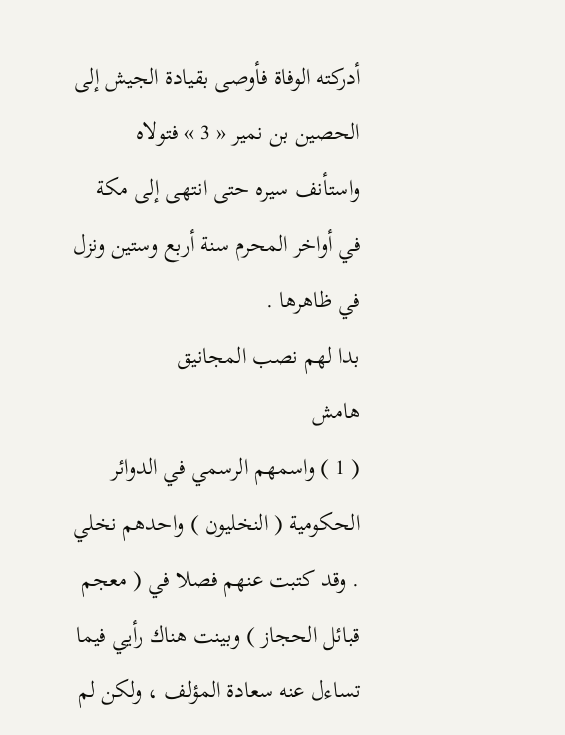أدركته الوفاة فأوصى بقيادة الجيش إلى الحصين بن نمير « 3 » فتولاه واستأنف سيره حتى انتهى إلى مكة في أواخر المحرم سنة أربع وستين ونزل في ظاهرها .
بدا لهم نصب المجانيق
هامش
( 1 ) واسمهم الرسمي في الدوائر الحكومية ( النخليون ) واحدهم نخلي . وقد كتبت عنهم فصلا في ( معجم قبائل الحجاز ) وبينت هناك رأيي فيما تساءل عنه سعادة المؤلف ، ولكن لم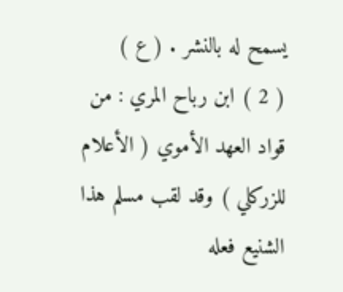يسمح له بالنشر . ( ع )
( 2 ) ابن رباح المري : من قواد العهد الأموي ( الأعلام للزركلي ) وقد لقب مسلم هذا الشنيع فعله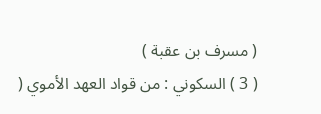( مسرف بن عقبة )
( 3 ) السكوني : من قواد العهد الأموي (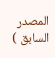المصدر السابق )